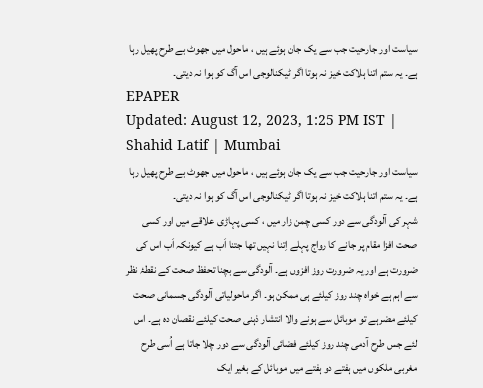سیاست اور جارحیت جب سے یک جان ہوئے ہیں ، ماحول میں جھوٹ بے طرح پھیل رہا ہے۔ یہ ستم اتنا ہلاکت خیز نہ ہوتا اگر ٹیکنالوجی اس آگ کو ہوا نہ دیتی۔
EPAPER
Updated: August 12, 2023, 1:25 PM IST | Shahid Latif | Mumbai
سیاست اور جارحیت جب سے یک جان ہوئے ہیں ، ماحول میں جھوٹ بے طرح پھیل رہا ہے۔ یہ ستم اتنا ہلاکت خیز نہ ہوتا اگر ٹیکنالوجی اس آگ کو ہوا نہ دیتی۔
شہر کی آلودگی سے دور کسی چمن زار میں ، کسی پہاڑی علاقے میں اور کسی صحت افزا مقام پر جانے کا رواج پہلے اِتنا نہیں تھا جتنا اَب ہے کیونکہ اَب اس کی ضرورت ہے اور یہ ضرورت روز افزوں ہے۔ آلودگی سے بچنا تحفظ صحت کے نقطۂ نظر سے اہم ہے خواہ چند روز کیلئے ہی ممکن ہو۔ اگر ماحولیاتی آلودگی جسمانی صحت کیلئے مضرہے تو موبائل سے ہونے والا انتشار ذہنی صحت کیلئے نقصان دہ ہے۔ اس لئے جس طرح آدمی چند روز کیلئے فضائی آلودگی سے دور چلا جاتا ہے اُسی طرح مغربی ملکوں میں ہفتے دو ہفتے میں موبائل کے بغیر ایک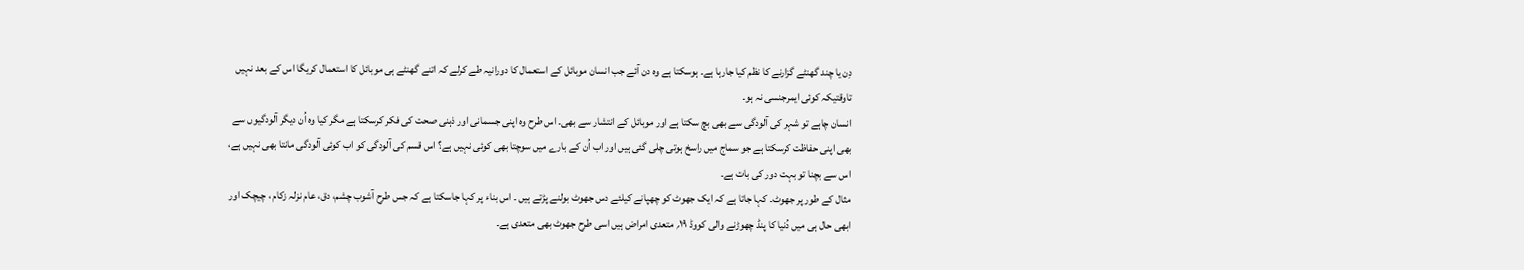دِن یا چند گھنٹے گزارنے کا نظم کیا جارہا ہے۔ ہوسکتا ہے وہ دن آئے جب انسان موبائل کے استعمال کا دورانیہ طے کرلے کہ اتنے گھنٹے ہی موبائل کا استعمال کریگا اس کے بعد نہیں تاوقتیکہ کوئی ایمرجنسی نہ ہو۔
انسان چاہے تو شہر کی آلودگی سے بھی بچ سکتا ہے اور موبائل کے انتشار سے بھی۔ اس طرح وہ اپنی جسمانی اور ذہنی صحت کی فکر کرسکتا ہے مگر کیا وہ اُن دیگر آلودگیوں سے بھی اپنی حفاظت کرسکتا ہے جو سماج میں راسخ ہوتی چلی گئی ہیں اور اب اُن کے بارے میں سوچتا بھی کوئی نہیں ہے؟ اس قسم کی آلودگی کو اب کوئی آلودگی مانتا بھی نہیں ہے، اس سے بچنا تو بہت دور کی بات ہے۔
مثال کے طور پر جھوٹ۔ کہا جاتا ہے کہ ایک جھوٹ کو چھپانے کیلئے دس جھوٹ بولنے پڑتے ہیں ۔ اس بناء پر کہا جاسکتا ہے کہ جس طرح آشوب چشم، دق، عام نزلہ زکام ، چیچک اور ابھی حال ہی میں دُنیا کا پنڈ چھوڑنے والی کووڈ ۱۹؍ متعدی امراض ہیں اسی طرح جھوٹ بھی متعدی ہے۔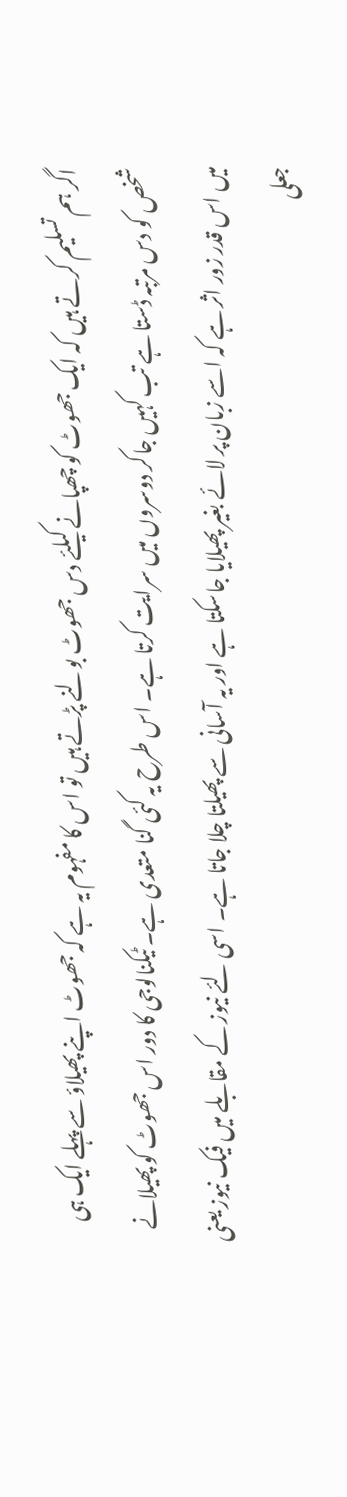اگر ہم تسلیم کرتے ہیں کہ ایک جھوٹ کو چھپانے کیلئے دس جھوٹ بولنے پڑتے ہیں تو اس کا مفہوم یہ ہے کہ جھوٹ اپنے پھیلاؤ سے پہلے ایک ہی شخص کو دس مرتبہ ڈستا ہے تب کہیں جاکر دوسروں میں سرایت کرتا ہے۔ اس طرح یہ کئی گنا متعدی ہے۔ ٹیکنالوجی کا دور اس جھوٹ کو پھیلانے میں اس قدر زور اثر ہے کہ اسے زبان پر لائے بغیر پھیلایا جاسکتا ہے اور یہ آسانی سے پھیلتا چلا جاتا ہے۔ اسی لئے نیوز کے مقابلے میں فیک نیوز یعنی جعلی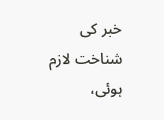خبر کی شناخت لازم ہوئی،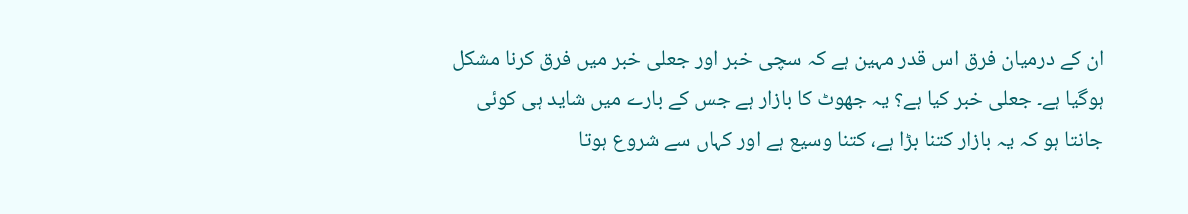ان کے درمیان فرق اس قدر مہین ہے کہ سچی خبر اور جعلی خبر میں فرق کرنا مشکل ہوگیا ہے۔ جعلی خبر کیا ہے؟ یہ جھوٹ کا بازار ہے جس کے بارے میں شاید ہی کوئی جانتا ہو کہ یہ بازار کتنا بڑا ہے، کتنا وسیع ہے اور کہاں سے شروع ہوتا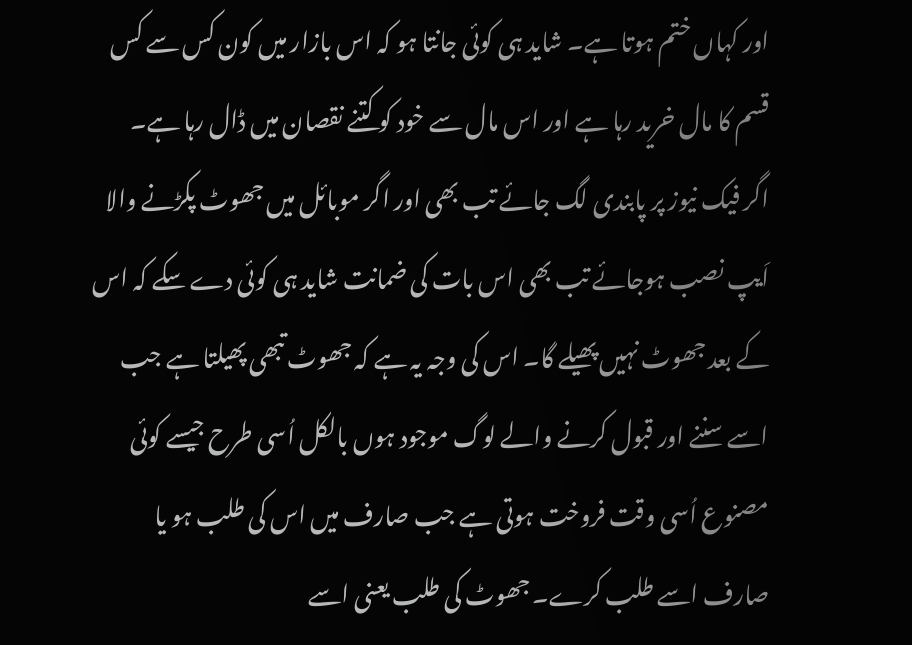اور کہاں ختم ہوتا ہے۔ شاید ہی کوئی جانتا ہو کہ اس بازار میں کون کس سے کس قسم کا مال خرید رہا ہے اور اس مال سے خود کو کتنے نقصان میں ڈال رہا ہے۔
اگر فیک نیوز پر پابندی لگ جائے تب بھی اور اگر موبائل میں جھوٹ پکڑنے والا اَیپ نصب ہوجائے تب بھی اس بات کی ضمانت شاید ہی کوئی دے سکے کہ اس کے بعد جھوٹ نہیں پھیلے گا۔ اس کی وجہ یہ ہے کہ جھوٹ تبھی پھیلتا ہے جب اسے سننے اور قبول کرنے والے لوگ موجود ہوں بالکل اُسی طرح جیسے کوئی مصنوع اُسی وقت فروخت ہوتی ہے جب صارف میں اس کی طلب ہو یا صارف اسے طلب کرے۔ جھوٹ کی طلب یعنی اسے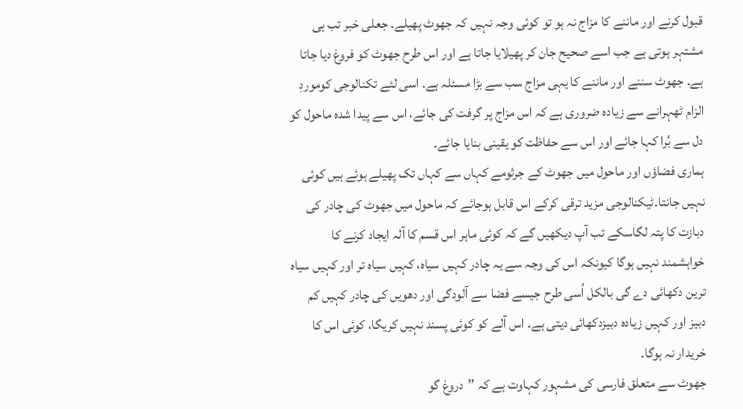قبول کرنے اور ماننے کا مزاج نہ ہو تو کوئی وجہ نہیں کہ جھوٹ پھیلے۔ جعلی خبر تب ہی مشتہر ہوتی ہے جب اسے صحیح جان کر پھیلایا جاتا ہے اور اس طرح جھوٹ کو فروغ دیا جاتا ہے۔ جھوٹ سننے اور ماننے کا یہی مزاج سب سے بڑا مسئلہ ہے۔ اسی لئے تکنالوجی کوموردِ الزام ٹھہرانے سے زیادہ ضروری ہے کہ اس مزاج پر گرفت کی جائے، اس سے پیدا شدہ ماحول کو دل سے بُرا کہا جائے اور اس سے حفاظت کو یقینی بنایا جائے۔
ہماری فضاؤں اور ماحول میں جھوٹ کے جرثومے کہاں سے کہاں تک پھیلے ہوئے ہیں کوئی نہیں جانتا۔ٹیکنالوجی مزید ترقی کرکے اس قابل ہوجائے کہ ماحول میں جھوٹ کی چادر کی دبازت کا پتہ لگاسکے تب آپ دیکھیں گے کہ کوئی ماہر اس قسم کا آلہ ایجاد کرنے کا خواہشمند نہیں ہوگا کیونکہ اس کی وجہ سے یہ چادر کہیں سیاہ، کہیں سیاہ تر اور کہیں سیاہ ترین دکھائی دے گی بالکل اُسی طرح جیسے فضا سے آلودگی اور دھویں کی چادر کہیں کم دبیز اور کہیں زیادہ دبیزدکھائی دیتی ہے۔ اس آلے کو کوئی پسند نہیں کریگا، کوئی اس کا خریدار نہ ہوگا۔
جھوٹ سے متعلق فارسی کی مشہور کہاوت ہے کہ ’’دروغ گو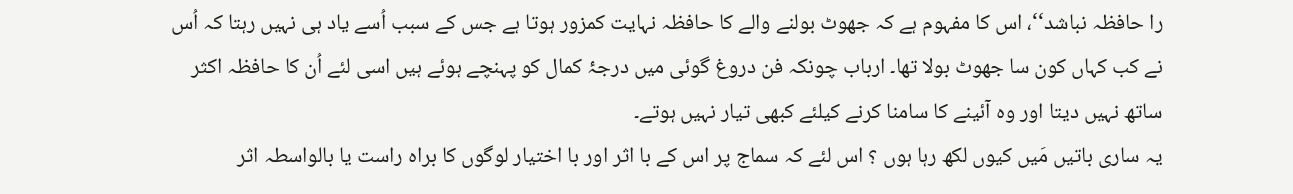را حافظہ نباشد‘‘، اس کا مفہوم ہے کہ جھوٹ بولنے والے کا حافظہ نہایت کمزور ہوتا ہے جس کے سبب اُسے یاد ہی نہیں رہتا کہ اُس نے کب کہاں کون سا جھوٹ بولا تھا۔ ارباب چونکہ فن دروغ گوئی میں درجۂ کمال کو پہنچے ہوئے ہیں اسی لئے اُن کا حافظہ اکثر ساتھ نہیں دیتا اور وہ آئینے کا سامنا کرنے کیلئے کبھی تیار نہیں ہوتے۔
یہ ساری باتیں مَیں کیوں لکھ رہا ہوں ؟ اس لئے کہ سماج پر اس کے با اثر اور با اختیار لوگوں کا براہ راست یا بالواسطہ اثر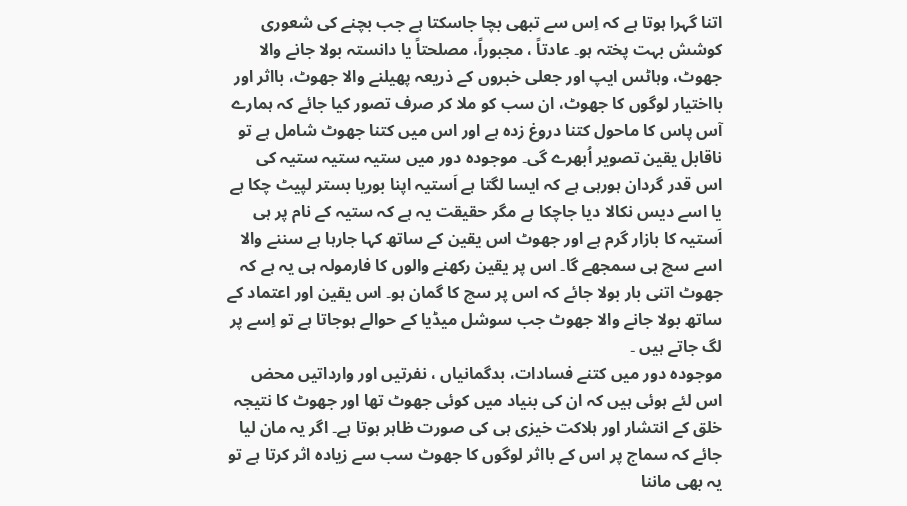اتنا گہرا ہوتا ہے کہ اِس سے تبھی بچا جاسکتا ہے جب بچنے کی شعوری کوشش بہت پختہ ہو۔ عادتاً ، مجبوراً، مصلحتاً یا دانستہ بولا جانے والا جھوٹ، وہاٹس ایپ اور جعلی خبروں کے ذریعہ پھیلنے والا جھوٹ، بااثر اور بااختیار لوگوں کا جھوٹ، ان سب کو ملا کر صرف تصور کیا جائے کہ ہمارے آس پاس کا ماحول کتنا دروغ زدہ ہے اور اس میں کتنا جھوٹ شامل ہے تو ناقابل یقین تصویر اُبھرے گی۔ موجودہ دور میں ستیہ ستیہ ستیہ کی اس قدر گردان ہورہی ہے کہ ایسا لگتا ہے اَستیہ اپنا بوریا بستر لپیٹ چکا ہے یا اسے دیس نکالا دیا جاچکا ہے مگر حقیقت یہ ہے کہ ستیہ کے نام پر ہی اَستیہ کا بازار گرم ہے اور جھوٹ اس یقین کے ساتھ کہا جارہا ہے سننے والا اسے سچ ہی سمجھے گا۔ اس پر یقین رکھنے والوں کا فارمولہ ہی یہ ہے کہ جھوٹ اتنی بار بولا جائے کہ اس پر سچ کا گمان ہو۔ اس یقین اور اعتماد کے ساتھ بولا جانے والا جھوٹ جب سوشل میڈیا کے حوالے ہوجاتا ہے تو اِسے پر لگ جاتے ہیں ۔
موجودہ دور میں کتنے فسادات، بدگمانیاں ، نفرتیں اور وارداتیں محض اس لئے ہوئی ہیں کہ ان کی بنیاد میں کوئی جھوٹ تھا اور جھوٹ کا نتیجہ خلق کے انتشار اور ہلاکت خیزی ہی کی صورت ظاہر ہوتا ہے۔ اگر یہ مان لیا جائے کہ سماج پر اس کے بااثر لوگوں کا جھوٹ سب سے زیادہ اثر کرتا ہے تو یہ بھی ماننا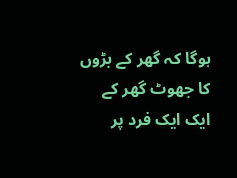ہوگا کہ گھر کے بڑوں کا جھوٹ گھر کے ایک ایک فرد پر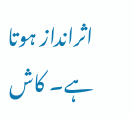اثرانداز ہوتا ہے۔ کاش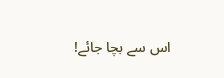اس سے بچا جائے!